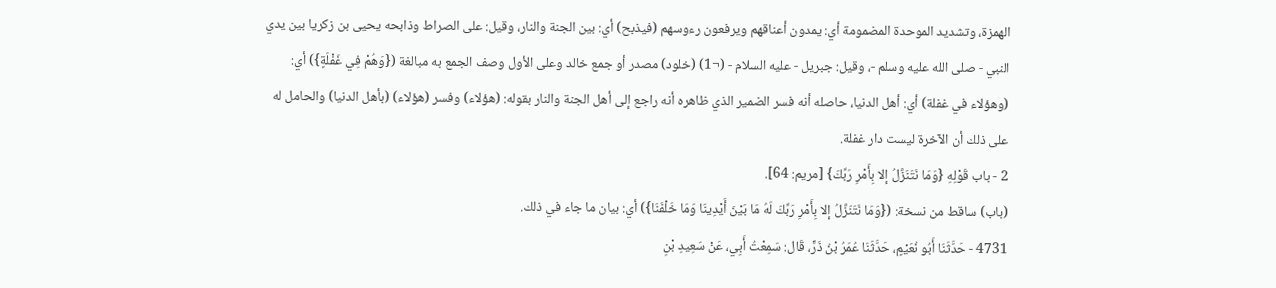الهمزة، وتشديد الموحدة المضمومة أي: يمدون أعناقهم ويرفعون رءوسهم (فيذبح) أي: بين الجنة والنار، وقيل: على الصراط وذابحه يحيى بن زكريا بين يدي النبي - صلى الله عليه وسلم -، وقيل: جبريل - عليه السلام - (¬1) (خلود) مصدر أو جمع خالد وعلى الأول وصف الجمع به مبالغة ({وَهُمْ فِي غَفْلَةٍ}) أي: (وهؤلاء في غفلة) أي: أهل الدنيا، حاصله أنه فسر الضمير الذي ظاهره أنه راجع إلى أهل الجنة والنار بقوله: (هؤلاء) وفسر (هؤلاء) (بأهل الدنيا) والحامل له على ذلك أن الآخرة ليست دار غفلة.
2 - باب قَوْلِهِ {وَمَا نَتَنَزَّلُ إلا بِأَمْرِ رَبِّكَ} [مريم: 64].
(باب) ساقط من نسخة: ({وَمَا نَتَنَزَّلُ إلا بِأَمْرِ رَبِّكَ لَهُ مَا بَيْنَ أَيْدِينَا وَمَا خَلْفَنَا}) أي: بيان ما جاء في ذلك.
4731 - حَدَّثَنَا أَبُو نُعَيْمٍ، حَدَّثَنَا عُمَرُ بْنُ ذَرٍّ، قَال: سَمِعْتُ أَبِي، عَنْ سَعِيدِ بْنِ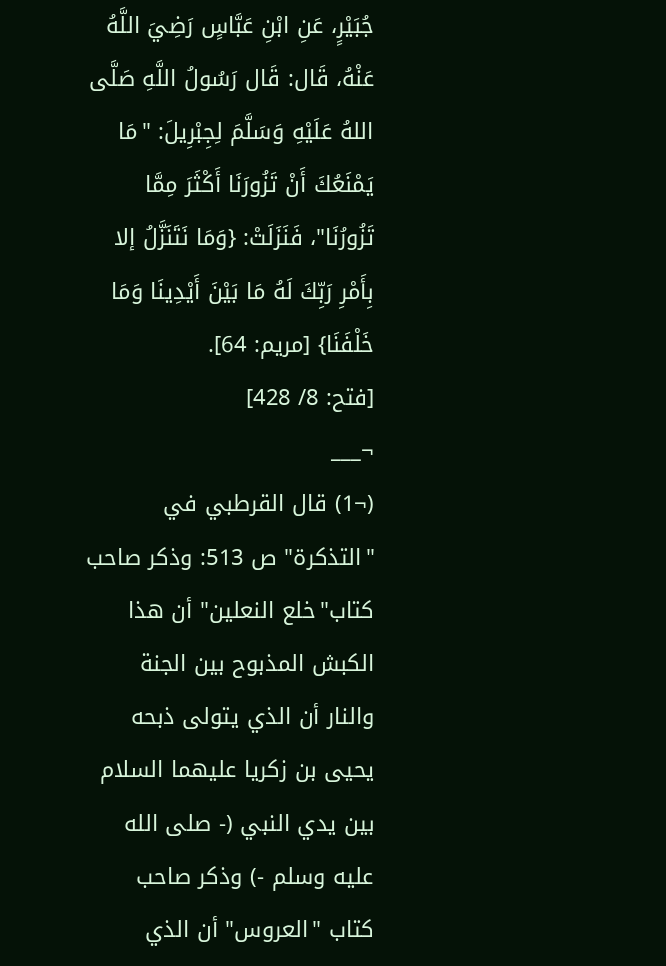جُبَيْرٍ، عَنِ ابْنِ عَبَّاسٍ رَضِيَ اللَّهُ عَنْهُ، قَال: قَال رَسُولُ اللَّهِ صَلَّى اللهُ عَلَيْهِ وَسَلَّمَ لِجِبْرِيلَ: "مَا يَمْنَعُكَ أَنْ تَزُورَنَا أَكْثَرَ مِمَّا تَزُورُنَا"، فَنَزَلَتْ: {وَمَا نَتَنَزَّلُ إلا بِأَمْرِ رَبِّكَ لَهُ مَا بَيْنَ أَيْدِينَا وَمَا خَلْفَنَا} [مريم: 64].
[فتح: 8/ 428]
¬___
(¬1) قال القرطبي في "التذكرة" ص 513: وذكر صاحب كتاب"خلع النعلين" أن هذا الكبش المذبوح بين الجنة والنار أن الذي يتولى ذبحه يحيى بن زكريا عليهما السلام بين يدي النبي (- صلى الله عليه وسلم -) وذكر صاحب كتاب "العروس" أن الذي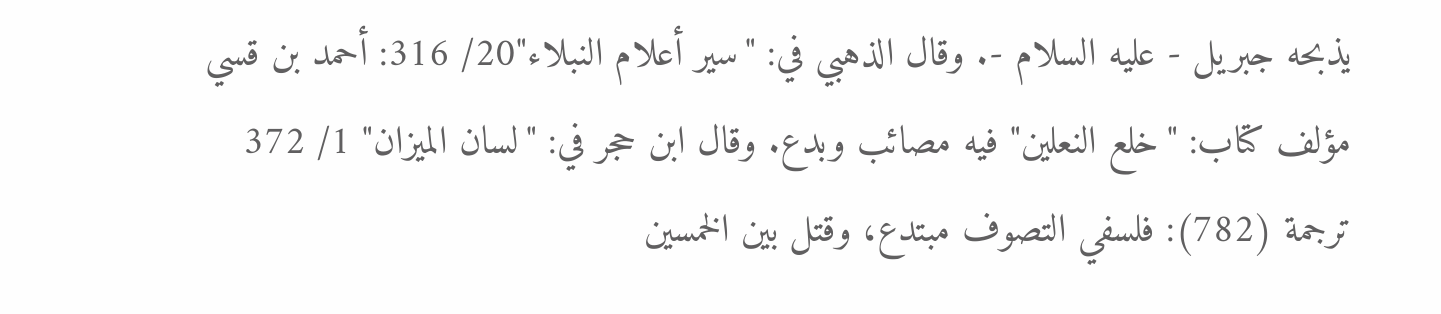يذبحه جبريل - عليه السلام -. وقال الذهبي في: "سير أعلام النبلاء"20/ 316: أحمد بن قسي مؤلف كتاب: "خلع النعلين" فيه مصائب وبدع. وقال ابن حجر في: "لسان الميزان" 1/ 372 ترجمة (782): فلسفي التصوف مبتدع، وقتل بين الخمسين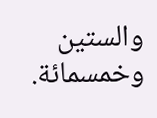والستين وخمسمائة.